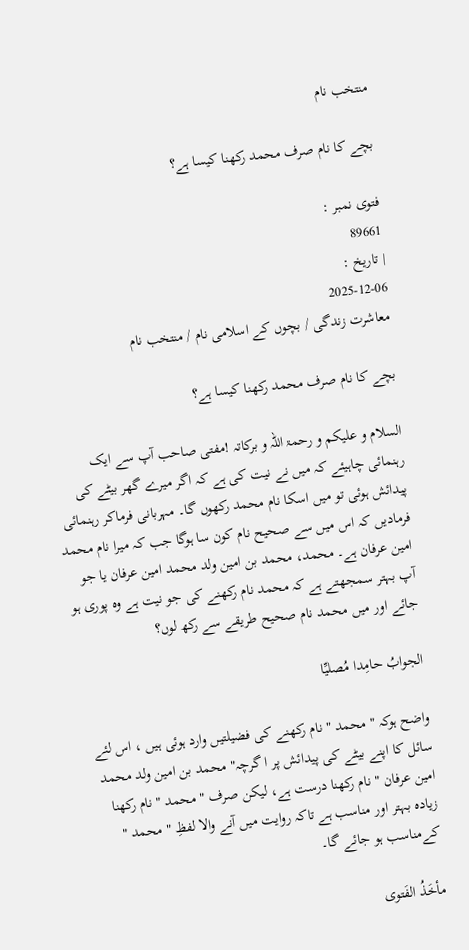منتخب نام

بچے کا نام صرف محمد رکھنا کیسا ہے؟

فتوی نمبر :
89661
| تاریخ :
2025-12-06
معاشرت زندگی / بچوں کے اسلامی نام / منتخب نام

بچے کا نام صرف محمد رکھنا کیسا ہے؟

السلام و علیکم و رحمۃ اللہ و برکاتہ !مفتی صاحب آپ سے ایک رہنمائی چاہیئے کہ میں نے نیت کی ہے کہ اگر میرے گھر بیٹے کی پیدائش ہوئی تو میں اسکا نام محمد رکھوں گا۔ مہربانی فرماکر رہنمائی فرمادیں کہ اس میں سے صحیح نام کون سا ہوگا جب کہ میرا نام محمد امین عرفان ہے۔ محمد، محمد بن امین ولد محمد امین عرفان يا جو آپ بہتر سمجھتے ہے کہ محمد نام رکھنے کی جو نيت ہے وہ پوری ہو جائے اور میں محمد نام صحیح طریقے سے رکھ لوں؟

الجوابُ حامِدا مُصلیِّا

واضح ہوکہ " محمد " نام رکھنے کی فضیلتیں وارد ہوئی ہیں ، اس لئے سائل کا اپنے بیٹے کی پیدائش پر ا گرچہ" محمد بن امین ولد محمد امین عرفان " نام رکھنا درست ہے، لیکن صرف " محمد " نام رکھنا زیادہ بہتر اور مناسب ہے تاکہ روایت میں آنے والا لفظِ " محمد " کےمناسب ہو جائے گا۔

مأخَذُ الفَتوی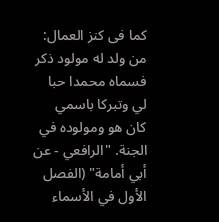کما فی کنز العمال: من ولد له مولود ذكر فسماه محمدا حبا لي وتبركا باسمي كان هو ومولوده في الجنة. "الرافعي - عن أبي أمامة" (الفصل الأول في الأسماء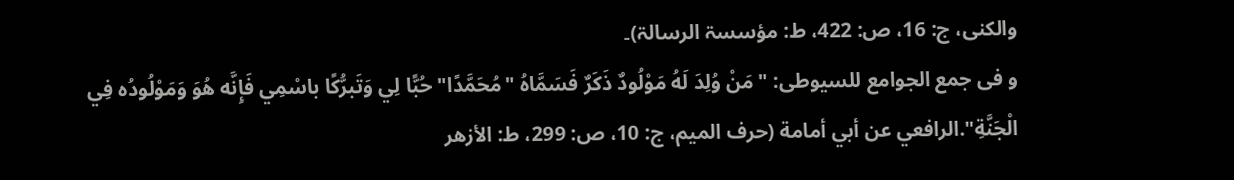والكنى، ج: 16، ص: 422، ط: مؤسسۃ الرسالۃ)۔
و فی جمع الجوامع للسیوطی: "مَنْ وُلِدَ لَهُ مَوْلُودٌ ذَكَرٌ فَسَمَّاهُ "مُحَمَّدًا" حُبًّا لِي وَتَبرُّكًا باسْمِي فَإِنَّه هُوَ وَمَوْلُودُه فِي الْجَنَّةِ".الرافعي عن أبي أمامة (حرف المیم، ج: 10، ص: 299، ط: الأزھر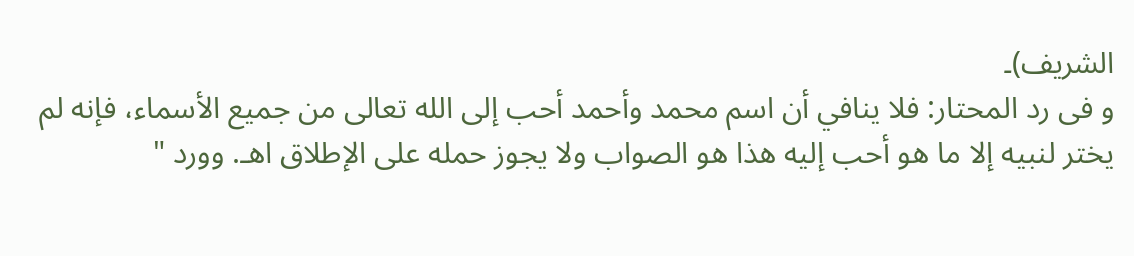الشریف)۔
و فی رد المحتار: فلا ينافي أن اسم محمد وأحمد أحب إلى الله تعالى من جميع الأسماء، فإنه لم يختر لنبيه إلا ما هو أحب إليه هذا هو الصواب ولا يجوز حمله على الإطلاق اهـ. وورد "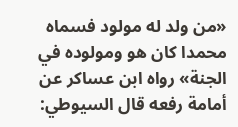«من ولد له مولود فسماه محمدا كان هو ومولوده في الجنة» رواه ابن عساكر عن أمامة رفعه قال السيوطي: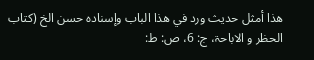هذا أمثل حديث ورد في هذا الباب وإسناده حسن الخ (کتاب الحظر و الاباحۃ، ج: 6، ص: ط: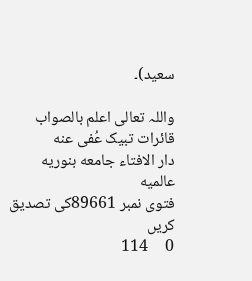سعید)۔

واللہ تعالی اعلم بالصواب
قائرات تبیک عُفی عنه
دار الافتاء جامعه بنوریه عالمیه
فتوی نمبر 89661کی تصدیق کریں
0     114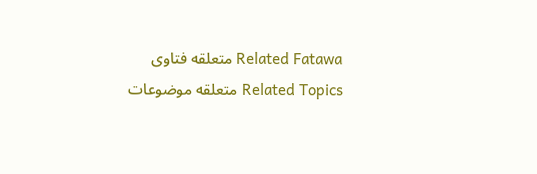Related Fatawa متعلقه فتاوی
Related Topics متعلقه موضوعات